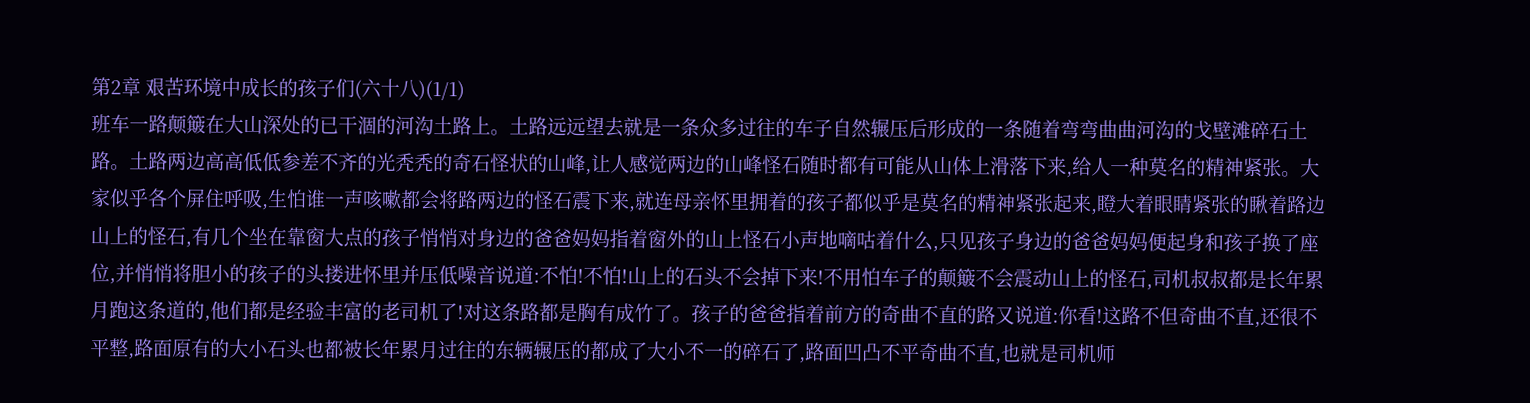第2章 艰苦环境中成长的孩子们(六十八)(1/1)
班车一路颠簸在大山深处的已干涸的河沟土路上。土路远远望去就是一条众多过往的车子自然辗压后形成的一条随着弯弯曲曲河沟的戈壁滩碎石土路。土路两边高高低低参差不齐的光秃秃的奇石怪状的山峰,让人感觉两边的山峰怪石随时都有可能从山体上滑落下来,给人一种莫名的精神紧张。大家似乎各个屏住呼吸,生怕谁一声咳嗽都会将路两边的怪石震下来,就连母亲怀里拥着的孩子都似乎是莫名的精神紧张起来,瞪大着眼睛紧张的瞅着路边山上的怪石,有几个坐在靠窗大点的孩子悄悄对身边的爸爸妈妈指着窗外的山上怪石小声地嘀咕着什么,只见孩子身边的爸爸妈妈便起身和孩子换了座位,并悄悄将胆小的孩子的头搂进怀里并压低噪音说道:不怕!不怕!山上的石头不会掉下来!不用怕车子的颠簸不会震动山上的怪石,司机叔叔都是长年累月跑这条道的,他们都是经验丰富的老司机了!对这条路都是胸有成竹了。孩子的爸爸指着前方的奇曲不直的路又说道:你看!这路不但奇曲不直,还很不平整,路面原有的大小石头也都被长年累月过往的东辆辗压的都成了大小不一的碎石了,路面凹凸不平奇曲不直,也就是司机师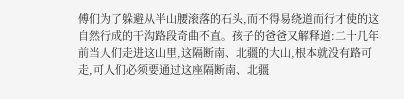傅们为了躲避从半山腰滚落的石头,而不得易绕道而行才使的这自然行成的干沟路段奇曲不直。孩子的爸爸又解释道:二十几年前当人们走进这山里,这隔断南、北疆的大山,根本就没有路可走,可人们必须要通过这座隔断南、北疆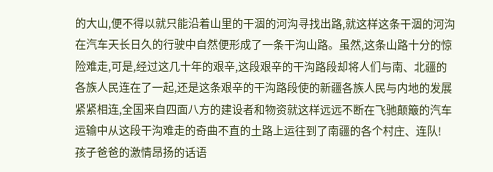的大山,便不得以就只能沿着山里的干涸的河沟寻找出路,就这样这条干涸的河沟在汽车天长日久的行驶中自然便形成了一条干沟山路。虽然,这条山路十分的惊险难走,可是,经过这几十年的艰辛,这段艰辛的干沟路段却将人们与南、北疆的各族人民连在了一起,还是这条艰辛的干沟路段使的新疆各族人民与内地的发展紧紧相连,全国来自四面八方的建设者和物资就这样远远不断在飞驰颠簸的汽车运输中从这段干沟难走的奇曲不直的土路上运往到了南疆的各个村庄、连队!
孩子爸爸的激情昂扬的话语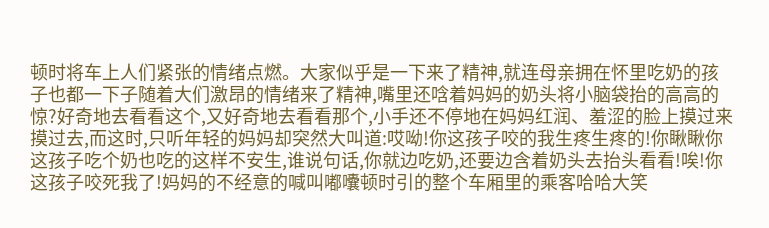顿时将车上人们紧张的情绪点燃。大家似乎是一下来了精神,就连母亲拥在怀里吃奶的孩子也都一下子随着大们激昂的情绪来了精神,嘴里还唅着妈妈的奶头将小脑袋抬的高高的惊?好奇地去看看这个,又好奇地去看看那个,小手还不停地在妈妈红润、羞涩的脸上摸过来摸过去,而这时,只听年轻的妈妈却突然大叫道:哎呦!你这孩子咬的我生疼生疼的!你瞅瞅你这孩子吃个奶也吃的这样不安生,谁说句话,你就边吃奶,还要边含着奶头去抬头看看!唉!你这孩子咬死我了!妈妈的不经意的喊叫嘟囔顿时引的整个车厢里的乘客哈哈大笑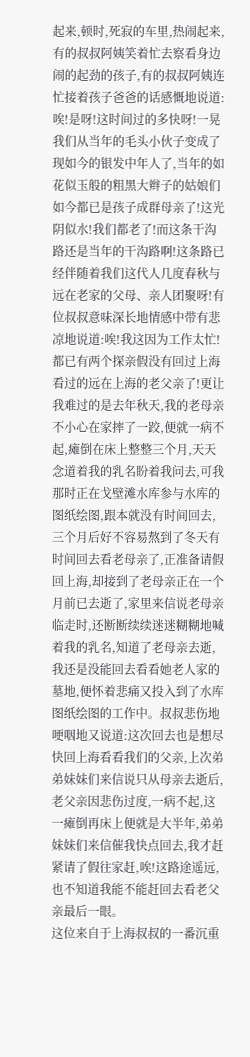起来,顿时,死寂的车里,热闹起来,有的叔叔阿姨笑着忙去察看身边闹的起劲的孩子,有的叔叔阿姨连忙接着孩子爸爸的话感慨地说道:唉!是呀!这时间过的多快呀!一晃我们从当年的毛头小伙子变成了现如今的银发中年人了,当年的如花似玉般的粗黑大辫子的姑娘们如今都已是孩子成群母亲了!这光阴似水!我们都老了!而这条干沟路还是当年的干沟路啊!这条路已经伴随着我们这代人几度春秋与远在老家的父母、亲人团聚呀!有位叔叔意味深长地情感中带有悲凉地说道:唉!我这因为工作太忙!都已有两个探亲假没有回过上海看过的远在上海的老父亲了!更让我难过的是去年秋天,我的老母亲不小心在家摔了一跤,便就一病不起,瘫倒在床上整整三个月,天天念道着我的乳名盼着我问去,可我那时正在戈壁滩水库参与水库的图纸绘图,跟本就没有时间回去,三个月后好不容易熬到了冬天有时间回去看老母亲了,正准备请假回上海,却接到了老母亲正在一个月前已去逝了,家里来信说老母亲临走时,还断断续续迷迷糊糊地喊着我的乳名,知道了老母亲去逝,我还是没能回去看看她老人家的墓地,便怀着悲痛又投入到了水库图纸绘图的工作中。叔叔悲伤地哽咽地又说道:这次回去也是想尽快回上海看看我们的父亲,上次弟弟妹妹们来信说只从母亲去逝后,老父亲因悲伤过度,一病不起,这一瘫倒再床上便就是大半年,弟弟妹妹们来信催我快点回去,我才赶紧请了假往家赶,唉!这路途遥远,也不知道我能不能赶回去看老父亲最后一眼。
这位来自于上海叔叔的一番沉重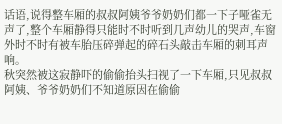话语,说得整车厢的叔叔阿姨爷爷奶奶们都一下子哑雀无声了,整个车厢静得只能时不时听到几声幼儿的哭声,车窗外时不时有被车胎压碎弹起的碎石头敲击车厢的刺耳声响。
秋突然被这寂静吓的偷偷抬头扫视了一下车厢,只见叔叔阿姨、爷爷奶奶们不知道原因在偷偷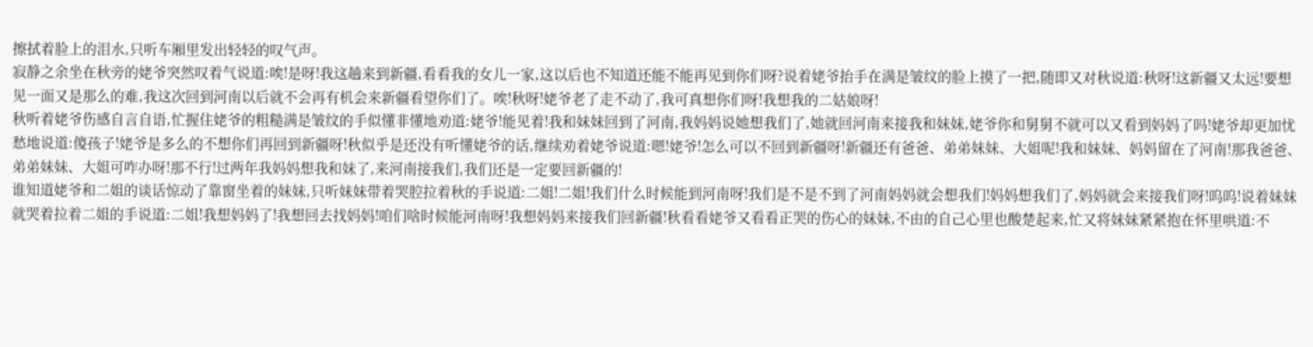擦拭着脸上的泪水,只听车厢里发出轻轻的叹气声。
寂静之余坐在秋旁的姥爷突然叹着气说道:唉!是呀!我这趟来到新疆,看看我的女儿一家,这以后也不知道还能不能再见到你们呀?说着姥爷抬手在满是皱纹的脸上摸了一把,随即又对秋说道:秋呀!这新疆又太远!要想见一面又是那么的难,我这次回到河南以后就不会再有机会来新疆看望你们了。唉!秋呀!姥爷老了走不动了,我可真想你们呀!我想我的二姑娘呀!
秋听着姥爷伤感自言自语,忙握住姥爷的粗糙满是皱纹的手似懂非懂地劝道:姥爷!能见着!我和妹妹回到了河南,我妈妈说她想我们了,她就回河南来接我和妹妹,姥爷你和舅舅不就可以又看到妈妈了吗!姥爷却更加忧愁地说道:傻孩子!姥爷是多么的不想你们再回到新疆呀!秋似乎是还没有听懂姥爷的话,继续劝着姥爷说道:嗯!姥爷!怎么可以不回到新疆呀!新疆还有爸爸、弟弟妹妹、大姐呢!我和妹妹、妈妈留在了河南!那我爸爸、弟弟妹妹、大姐可咋办呀!那不行!过两年我妈妈想我和妹了,来河南接我们,我们还是一定要回新疆的!
谁知道姥爷和二姐的谈话惊动了靠窗坐着的妹妹,只听妹妹带着哭腔拉着秋的手说道:二姐!二姐!我们什么时候能到河南呀!我们是不是不到了河南妈妈就会想我们!妈妈想我们了,妈妈就会来接我们呀!呜呜!说着妹妹就哭着拉着二姐的手说道:二姐!我想妈妈了!我想回去找妈妈!咱们啥时候能河南呀!我想妈妈来接我们回新疆!秋看看姥爷又看看正哭的伤心的妹妹,不由的自己心里也酸楚起来,忙又将妹妹紧紧抱在怀里哄道:不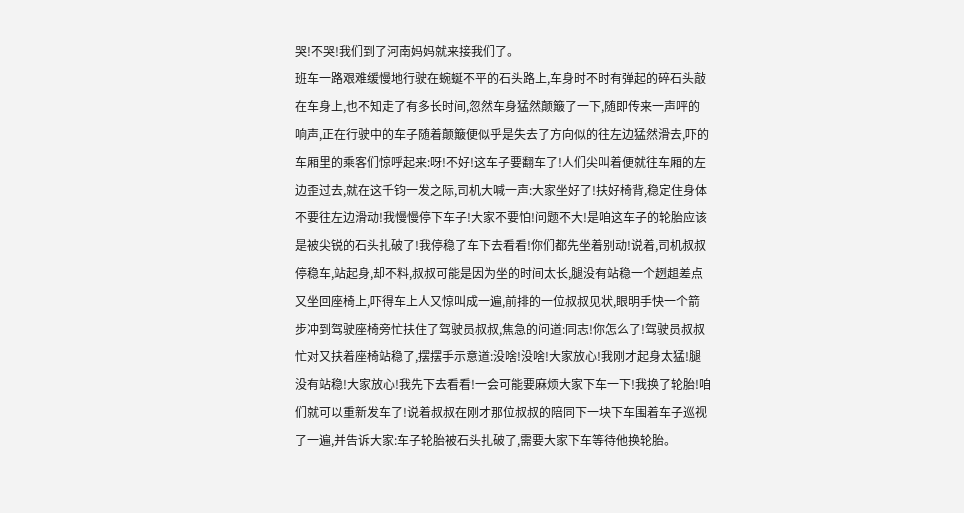哭!不哭!我们到了河南妈妈就来接我们了。
班车一路艰难缓慢地行驶在蜿蜒不平的石头路上,车身时不时有弹起的碎石头敲在车身上,也不知走了有多长时间,忽然车身猛然颠簸了一下,随即传来一声呯的响声,正在行驶中的车子随着颠簸便似乎是失去了方向似的往左边猛然滑去,吓的车厢里的乘客们惊呼起来:呀!不好!这车子要翻车了!人们尖叫着便就往车厢的左边歪过去,就在这千钧一发之际,司机大喊一声:大家坐好了!扶好椅背,稳定住身体不要往左边滑动!我慢慢停下车子!大家不要怕!问题不大!是咱这车子的轮胎应该是被尖锐的石头扎破了!我停稳了车下去看看!你们都先坐着别动!说着,司机叔叔停稳车,站起身,却不料,叔叔可能是因为坐的时间太长,腿没有站稳一个趔趄差点又坐回座椅上,吓得车上人又惊叫成一遍,前排的一位叔叔见状,眼明手快一个箭步冲到驾驶座椅旁忙扶住了驾驶员叔叔,焦急的问道:同志!你怎么了!驾驶员叔叔忙对又扶着座椅站稳了,摆摆手示意道:没啥!没啥!大家放心!我刚才起身太猛!腿没有站稳!大家放心!我先下去看看!一会可能要麻烦大家下车一下!我换了轮胎!咱们就可以重新发车了!说着叔叔在刚才那位叔叔的陪同下一块下车围着车子巡视了一遍,并告诉大家:车子轮胎被石头扎破了,需要大家下车等待他换轮胎。